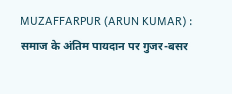MUZAFFARPUR (ARUN KUMAR) : समाज के अंतिम पायदान पर गुजर-बसर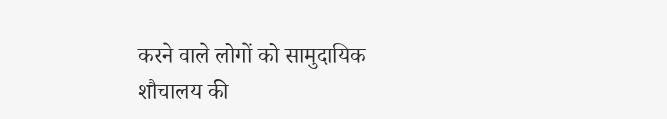करने वाले लोगों को सामुदायिक शौचालय की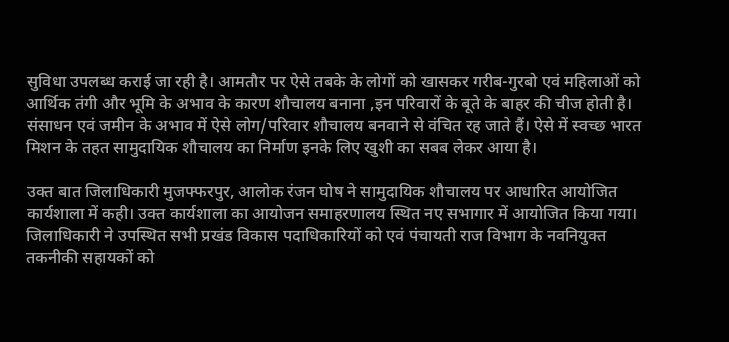सुविधा उपलब्ध कराई जा रही है। आमतौर पर ऐसे तबके के लोगों को खासकर गरीब-गुरबो एवं महिलाओं को आर्थिक तंगी और भूमि के अभाव के कारण शौचालय बनाना ,इन परिवारों के बूते के बाहर की चीज होती है। संसाधन एवं जमीन के अभाव में ऐसे लोग/परिवार शौचालय बनवाने से वंचित रह जाते हैं। ऐसे में स्वच्छ भारत मिशन के तहत सामुदायिक शौचालय का निर्माण इनके लिए खुशी का सबब लेकर आया है।

उक्त बात जिलाधिकारी मुजफ्फरपुर, आलोक रंजन घोष ने सामुदायिक शौचालय पर आधारित आयोजित कार्यशाला में कही। उक्त कार्यशाला का आयोजन समाहरणालय स्थित नए सभागार में आयोजित किया गया। जिलाधिकारी ने उपस्थित सभी प्रखंड विकास पदाधिकारियों को एवं पंचायती राज विभाग के नवनियुक्त तकनीकी सहायकों को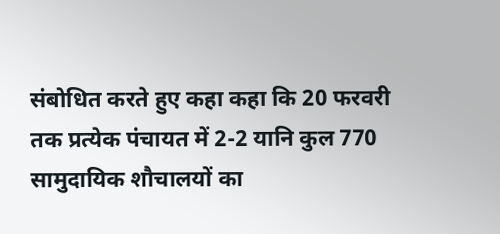संबोधित करते हुए कहा कहा कि 20 फरवरी तक प्रत्येक पंचायत में 2-2 यानि कुल 770 सामुदायिक शौचालयों का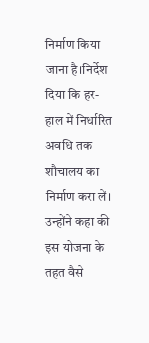निर्माण किया जाना है।निर्देश दिया कि हर-हाल में निर्धारित अवधि तक शौचालय का निर्माण करा लें। उन्होंने कहा की इस योजना के तहत वैसे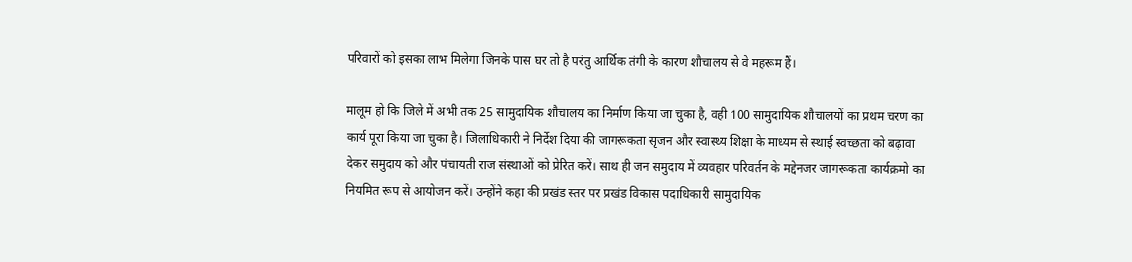परिवारों को इसका लाभ मिलेगा जिनके पास घर तो है परंतु आर्थिक तंगी के कारण शौचालय से वे महरूम हैं।

मालूम हो कि जिले में अभी तक 25 सामुदायिक शौचालय का निर्माण किया जा चुका है, वही 100 सामुदायिक शौचालयों का प्रथम चरण का कार्य पूरा किया जा चुका है। जिलाधिकारी ने निर्देश दिया की जागरूकता सृजन और स्वास्थ्य शिक्षा के माध्यम से स्थाई स्वच्छता को बढ़ावा देकर समुदाय को और पंचायती राज संस्थाओं को प्रेरित करें। साथ ही जन समुदाय में व्यवहार परिवर्तन के मद्देनजर जागरूकता कार्यक्रमो का नियमित रूप से आयोजन करें। उन्होंने कहा की प्रखंड स्तर पर प्रखंड विकास पदाधिकारी सामुदायिक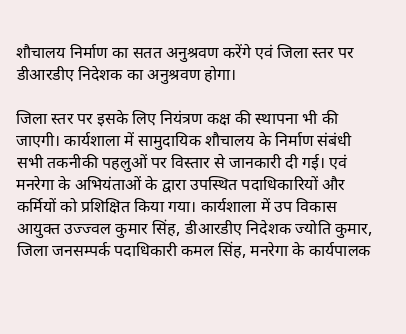शौचालय निर्माण का सतत अनुश्रवण करेंगे एवं जिला स्तर पर डीआरडीए निदेशक का अनुश्रवण होगा।

जिला स्तर पर इसके लिए नियंत्रण कक्ष की स्थापना भी की जाएगी। कार्यशाला में सामुदायिक शौचालय के निर्माण संबंधी सभी तकनीकी पहलुओं पर विस्तार से जानकारी दी गई। एवं मनरेगा के अभियंताओं के द्वारा उपस्थित पदाधिकारियों और कर्मियों को प्रशिक्षित किया गया। कार्यशाला में उप विकास आयुक्त उज्ज्वल कुमार सिंह, डीआरडीए निदेशक ज्योति कुमार, जिला जनसम्पर्क पदाधिकारी कमल सिंह, मनरेगा के कार्यपालक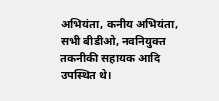अभियंता, कनीय अभियंता, सभी बीडीओ, नवनियुक्त तकनीकी सहायक आदि उपस्थित थे।